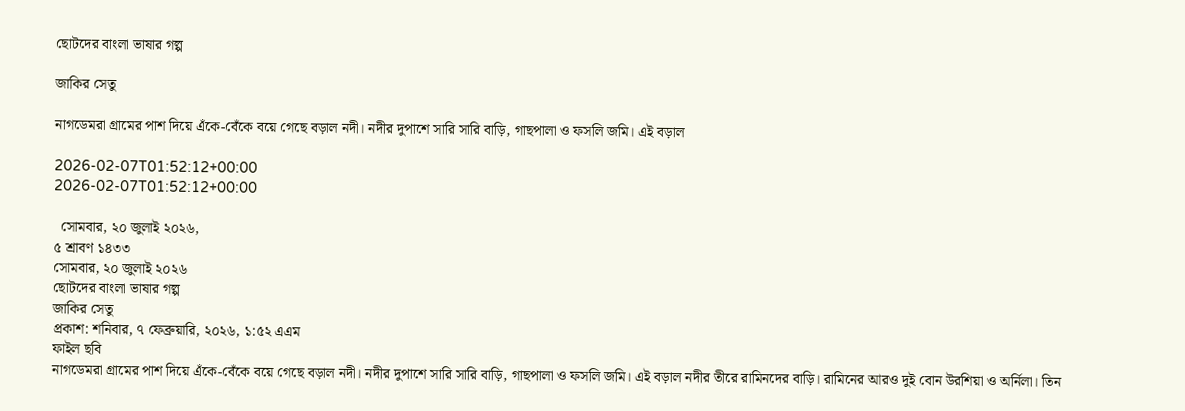ছোটদের বাংলা ভাষার গল্প

জাকির সেতু

নাগডেমরা গ্রামের পাশ দিয়ে এঁকে-বেঁকে বয়ে গেছে বড়াল নদী। নদীর দুপাশে সারি সারি বাড়ি, গাছপালা ও ফসলি জমি। এই বড়াল

2026-02-07T01:52:12+00:00
2026-02-07T01:52:12+00:00

  সোমবার, ২০ জুলাই ২০২৬,
৫ শ্রাবণ ১৪৩৩
সোমবার, ২০ জুলাই ২০২৬
ছোটদের বাংলা ভাষার গল্প
জাকির সেতু
প্রকাশ: শনিবার, ৭ ফেব্রুয়ারি, ২০২৬, ১:৫২ এএম
ফাইল ছবি
নাগডেমরা গ্রামের পাশ দিয়ে এঁকে-বেঁকে বয়ে গেছে বড়াল নদী। নদীর দুপাশে সারি সারি বাড়ি, গাছপালা ও ফসলি জমি। এই বড়াল নদীর তীরে রামিনদের বাড়ি। রামিনের আরও দুই বোন উরশিয়া ও অর্নিলা। তিন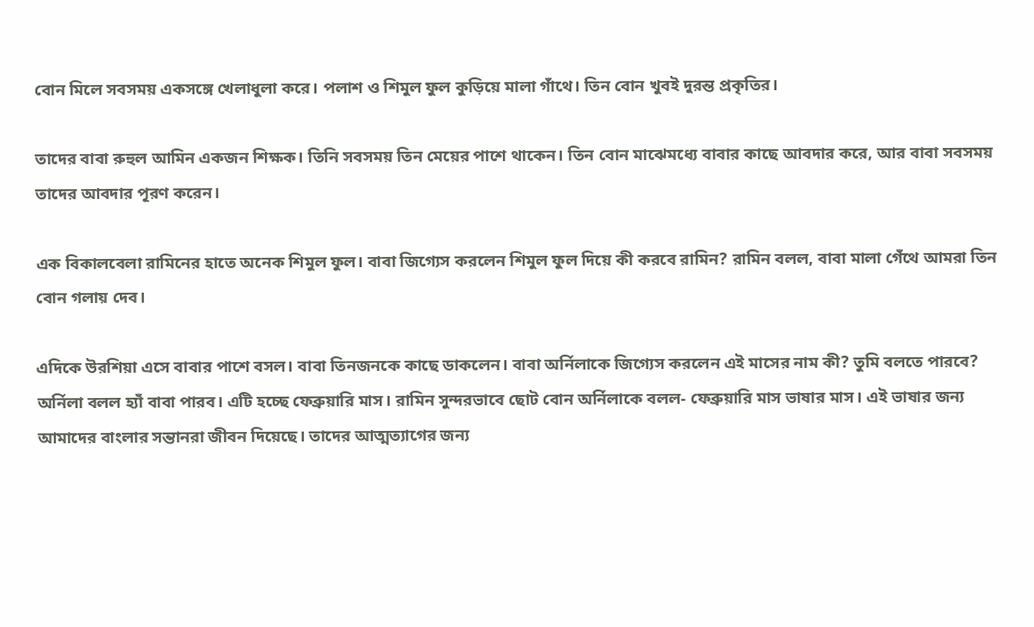বোন মিলে সবসময় একসঙ্গে খেলাধুলা করে। পলাশ ও শিমুল ফুল কুড়িয়ে মালা গাঁথে। তিন বোন খুবই দুরন্ত প্রকৃতির।

তাদের বাবা রুহুল আমিন একজন শিক্ষক। তিনি সবসময় তিন মেয়ের পাশে থাকেন। তিন বোন মাঝেমধ্যে বাবার কাছে আবদার করে, আর বাবা সবসময় তাদের আবদার পূরণ করেন।

এক বিকালবেলা রামিনের হাতে অনেক শিমুল ফুল। বাবা জিগ্যেস করলেন শিমুল ফুল দিয়ে কী করবে রামিন? রামিন বলল, বাবা মালা গেঁথে আমরা তিন বোন গলায় দেব।

এদিকে উরশিয়া এসে বাবার পাশে বসল। বাবা তিনজনকে কাছে ডাকলেন। বাবা অর্নিলাকে জিগ্যেস করলেন এই মাসের নাম কী? তুমি বলতে পারবে? অর্নিলা বলল হ্যাঁ বাবা পারব। এটি হচ্ছে ফেব্রুয়ারি মাস। রামিন সুন্দরভাবে ছোট বোন অর্নিলাকে বলল- ফেব্রুয়ারি মাস ভাষার মাস। এই ভাষার জন্য আমাদের বাংলার সন্তানরা জীবন দিয়েছে। তাদের আত্মত্যাগের জন্য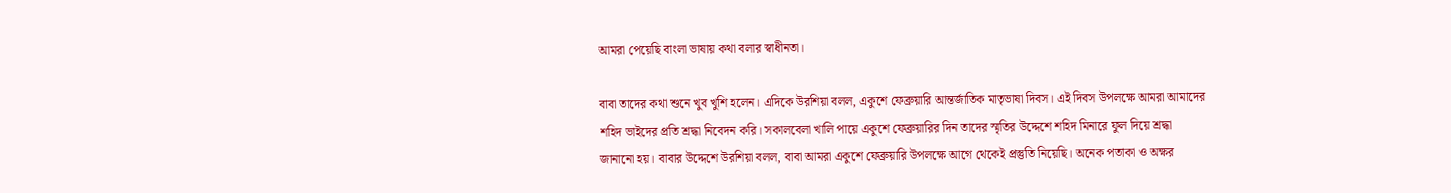আমরা পেয়েছি বাংলা ভাষায় কথা বলার স্বাধীনতা।

বাবা তাদের কথা শুনে খুব খুশি হলেন। এদিকে উরশিয়া বলল, একুশে ফেব্রুয়ারি আন্তর্জাতিক মাতৃভাষা দিবস। এই দিবস উপলক্ষে আমরা আমাদের শহিদ ভাইদের প্রতি শ্রদ্ধা নিবেদন করি। সকালবেলা খালি পায়ে একুশে ফেব্রুয়ারির দিন তাদের স্মৃতির উদ্দেশে শহিদ মিনারে ফুল দিয়ে শ্রদ্ধা জানানো হয়। বাবার উদ্দেশে উরশিয়া বলল, বাবা আমরা একুশে ফেব্রুয়ারি উপলক্ষে আগে থেকেই প্রস্তুতি নিয়েছি। অনেক পতাকা ও অক্ষর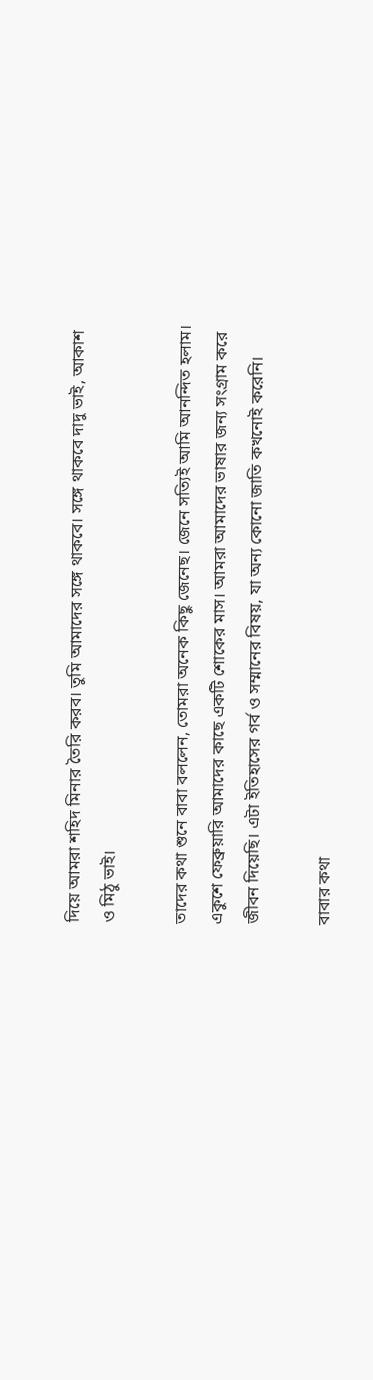দিয়ে আমরা শহিদ মিনার তৈরি করব। তুমি আমাদের সঙ্গে থাকবে। সঙ্গে থাকবে দাদু ভাই, আকাশ ও মিঠু ভাই।

তাদের কথা শুনে বাবা বললেন, তোমরা অনেক কিছু জেনেছ। জেনে সত্যিই আমি আনন্দিত হলাম। একুশে ফেব্রুয়ারি আমাদের কাছে একটি শোকের মাস। আমরা আমাদের ভাষার জন্য সংগ্রাম করে জীবন দিয়েছি। এটা ইতিহাসের গর্ব ও সম্মানের বিষয়, যা অন্য কোনো জাতি কখনোই করেনি।

বাবার কথা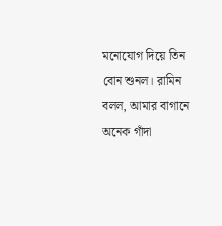মনোযোগ দিয়ে তিন বোন শুনল। রামিন বলল, আমার বাগানে অনেক গাঁদা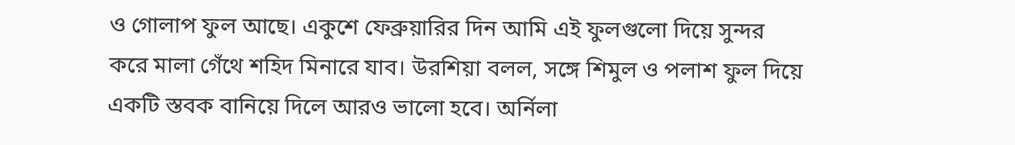ও গোলাপ ফুল আছে। একুশে ফেব্রুয়ারির দিন আমি এই ফুলগুলো দিয়ে সুন্দর করে মালা গেঁথে শহিদ মিনারে যাব। উরশিয়া বলল, সঙ্গে শিমুল ও পলাশ ফুল দিয়ে একটি স্তবক বানিয়ে দিলে আরও ভালো হবে। অর্নিলা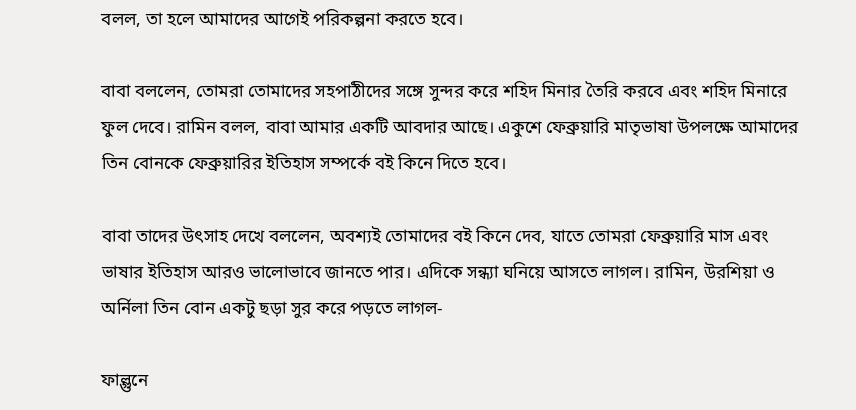বলল, তা হলে আমাদের আগেই পরিকল্পনা করতে হবে।

বাবা বললেন, তোমরা তোমাদের সহপাঠীদের সঙ্গে সুন্দর করে শহিদ মিনার তৈরি করবে এবং শহিদ মিনারে ফুল দেবে। রামিন বলল, বাবা আমার একটি আবদার আছে। একুশে ফেব্রুয়ারি মাতৃভাষা উপলক্ষে আমাদের তিন বোনকে ফেব্রুয়ারির ইতিহাস সম্পর্কে বই কিনে দিতে হবে।

বাবা তাদের উৎসাহ দেখে বললেন, অবশ্যই তোমাদের বই কিনে দেব, যাতে তোমরা ফেব্রুয়ারি মাস এবং ভাষার ইতিহাস আরও ভালোভাবে জানতে পার। এদিকে সন্ধ্যা ঘনিয়ে আসতে লাগল। রামিন, উরশিয়া ও অর্নিলা তিন বোন একটু ছড়া সুর করে পড়তে লাগল-

ফাল্গুনে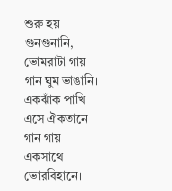শুরু হয় গুনগুনানি, ভোমরাটা গায় গান ঘুম ভাঙানি।
একঝাঁক পাখি এসে ঐকতানে গান গায় একসাথে ভোরবিহানে।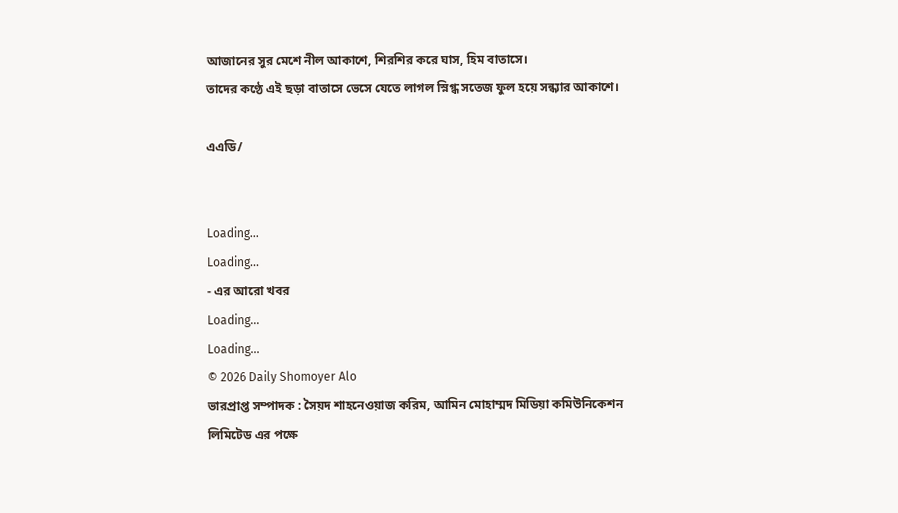আজানের সুর মেশে নীল আকাশে, শিরশির করে ঘাস, হিম বাতাসে।
তাদের কণ্ঠে এই ছড়া বাতাসে ভেসে যেতে লাগল স্নিগ্ধ সতেজ ফুল হয়ে সন্ধ্যার আকাশে।

এএডি/


Loading...
Loading...
- এর আরো খবর
Loading...
Loading...
© 2026 Daily Shomoyer Alo
ভারপ্রাপ্ত সম্পাদক : সৈয়দ শাহনেওয়াজ করিম, আমিন মোহাম্মদ মিডিয়া কমিউনিকেশন লিমিটেড এর পক্ষে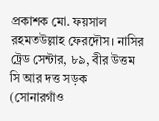প্রকাশক মো. ফয়সাল রহমতউল্লাহ ফেরদৌস। নাসির ট্রেড সেন্টার, ৮৯, বীর উত্তম সি আর দত্ত সড়ক (সোনারগাঁও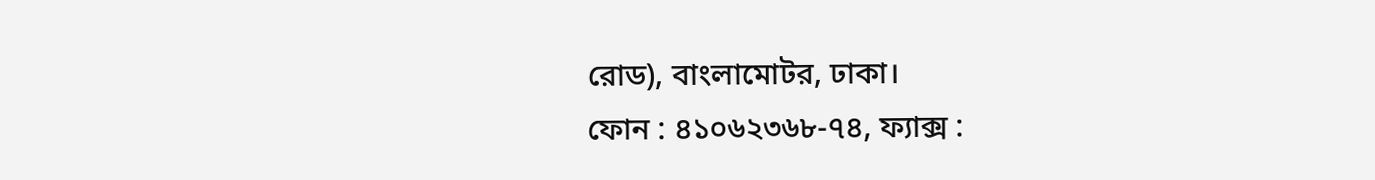রোড), বাংলামোটর, ঢাকা।
ফোন : ৪১০৬২৩৬৮-৭৪, ফ্যাক্স :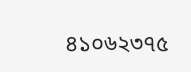৪১০৬২৩৭৫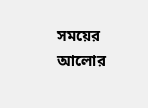সময়ের আলোর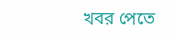খবর পেতে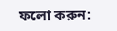ফলো করুন: